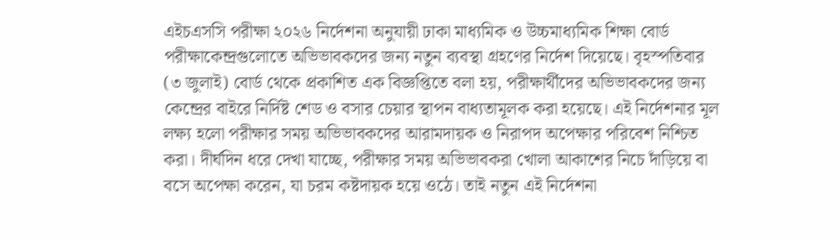এইচএসসি পরীক্ষা ২০২৬ নির্দেশনা অনুযায়ী ঢাকা মাধ্যমিক ও উচ্চমাধ্যমিক শিক্ষা বোর্ড পরীক্ষাকেন্দ্রগুলোতে অভিভাবকদের জন্য নতুন ব্যবস্থা গ্রহণের নির্দেশ দিয়েছে। বৃহস্পতিবার (৩ জুলাই) বোর্ড থেকে প্রকাশিত এক বিজ্ঞপ্তিতে বলা হয়, পরীক্ষার্থীদের অভিভাবকদের জন্য কেন্দ্রের বাইরে নির্দিষ্ট শেড ও বসার চেয়ার স্থাপন বাধ্যতামূলক করা হয়েছে। এই নির্দেশনার মূল লক্ষ্য হলো পরীক্ষার সময় অভিভাবকদের আরামদায়ক ও নিরাপদ অপেক্ষার পরিবেশ নিশ্চিত করা। দীর্ঘদিন ধরে দেখা যাচ্ছে, পরীক্ষার সময় অভিভাবকরা খোলা আকাশের নিচে দাঁড়িয়ে বা বসে অপেক্ষা করেন, যা চরম কষ্টদায়ক হয়ে ওঠে। তাই নতুন এই নির্দেশনা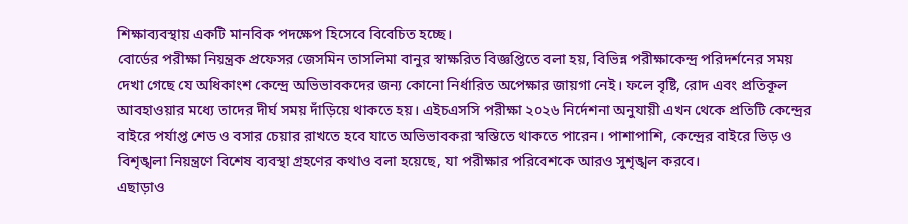শিক্ষাব্যবস্থায় একটি মানবিক পদক্ষেপ হিসেবে বিবেচিত হচ্ছে।
বোর্ডের পরীক্ষা নিয়ন্ত্রক প্রফেসর জেসমিন তাসলিমা বানুর স্বাক্ষরিত বিজ্ঞপ্তিতে বলা হয়, বিভিন্ন পরীক্ষাকেন্দ্র পরিদর্শনের সময় দেখা গেছে যে অধিকাংশ কেন্দ্রে অভিভাবকদের জন্য কোনো নির্ধারিত অপেক্ষার জায়গা নেই। ফলে বৃষ্টি, রোদ এবং প্রতিকূল আবহাওয়ার মধ্যে তাদের দীর্ঘ সময় দাঁড়িয়ে থাকতে হয়। এইচএসসি পরীক্ষা ২০২৬ নির্দেশনা অনুযায়ী এখন থেকে প্রতিটি কেন্দ্রের বাইরে পর্যাপ্ত শেড ও বসার চেয়ার রাখতে হবে যাতে অভিভাবকরা স্বস্তিতে থাকতে পারেন। পাশাপাশি, কেন্দ্রের বাইরে ভিড় ও বিশৃঙ্খলা নিয়ন্ত্রণে বিশেষ ব্যবস্থা গ্রহণের কথাও বলা হয়েছে, যা পরীক্ষার পরিবেশকে আরও সুশৃঙ্খল করবে।
এছাড়াও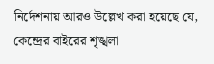নির্দেশনায় আরও উল্লেখ করা হয়েছে যে, কেন্দ্রের বাইরের শৃঙ্খলা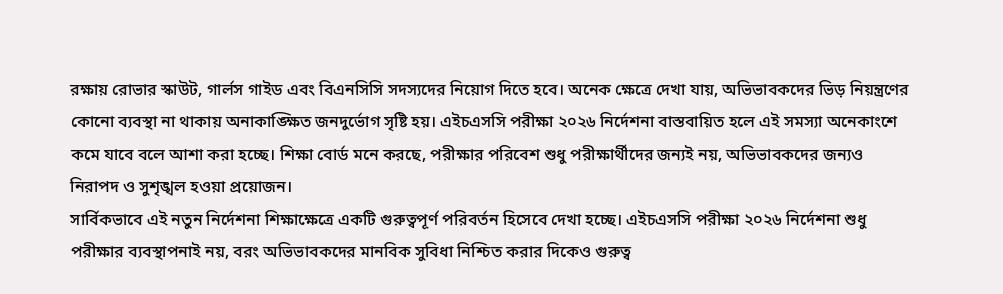রক্ষায় রোভার স্কাউট, গার্লস গাইড এবং বিএনসিসি সদস্যদের নিয়োগ দিতে হবে। অনেক ক্ষেত্রে দেখা যায়, অভিভাবকদের ভিড় নিয়ন্ত্রণের কোনো ব্যবস্থা না থাকায় অনাকাঙ্ক্ষিত জনদুর্ভোগ সৃষ্টি হয়। এইচএসসি পরীক্ষা ২০২৬ নির্দেশনা বাস্তবায়িত হলে এই সমস্যা অনেকাংশে কমে যাবে বলে আশা করা হচ্ছে। শিক্ষা বোর্ড মনে করছে, পরীক্ষার পরিবেশ শুধু পরীক্ষার্থীদের জন্যই নয়, অভিভাবকদের জন্যও নিরাপদ ও সুশৃঙ্খল হওয়া প্রয়োজন।
সার্বিকভাবে এই নতুন নির্দেশনা শিক্ষাক্ষেত্রে একটি গুরুত্বপূর্ণ পরিবর্তন হিসেবে দেখা হচ্ছে। এইচএসসি পরীক্ষা ২০২৬ নির্দেশনা শুধু পরীক্ষার ব্যবস্থাপনাই নয়, বরং অভিভাবকদের মানবিক সুবিধা নিশ্চিত করার দিকেও গুরুত্ব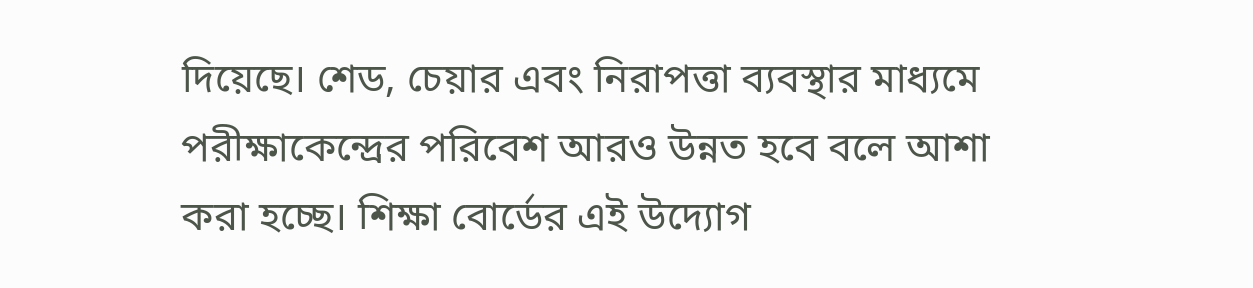দিয়েছে। শেড, চেয়ার এবং নিরাপত্তা ব্যবস্থার মাধ্যমে পরীক্ষাকেন্দ্রের পরিবেশ আরও উন্নত হবে বলে আশা করা হচ্ছে। শিক্ষা বোর্ডের এই উদ্যোগ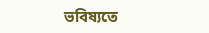ভবিষ্যতে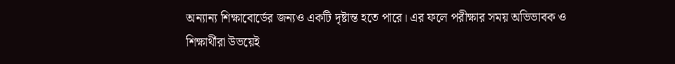অন্যান্য শিক্ষাবোর্ডের জন্যও একটি দৃষ্টান্ত হতে পারে। এর ফলে পরীক্ষার সময় অভিভাবক ও শিক্ষার্থীরা উভয়েই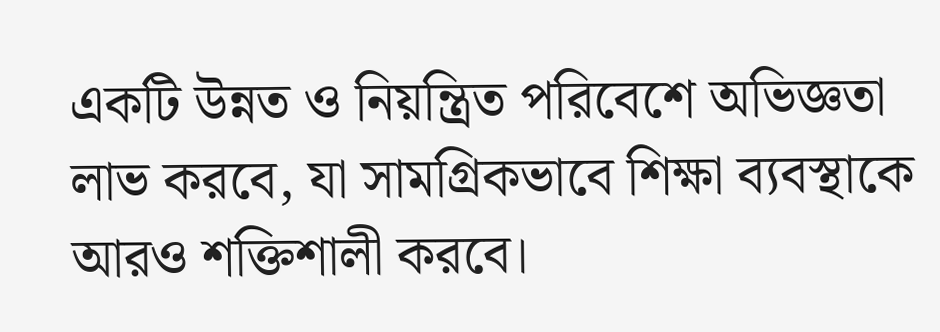একটি উন্নত ও নিয়ন্ত্রিত পরিবেশে অভিজ্ঞতা লাভ করবে, যা সামগ্রিকভাবে শিক্ষা ব্যবস্থাকে আরও শক্তিশালী করবে।